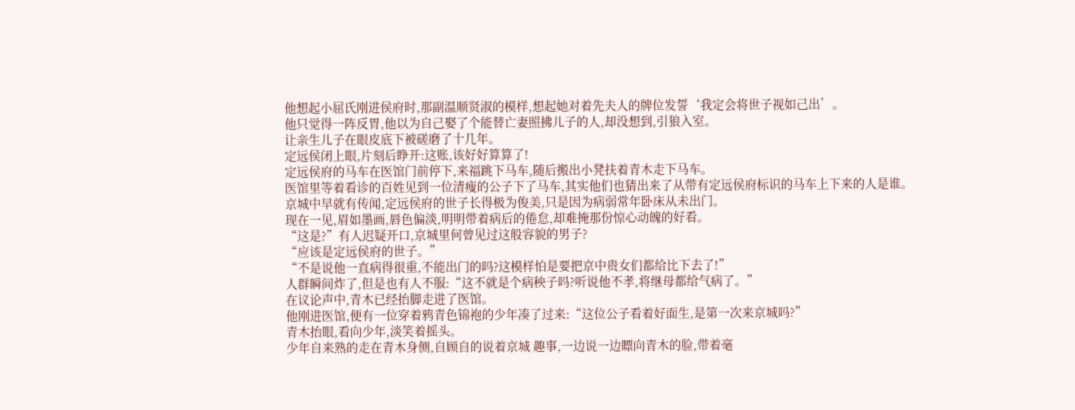他想起小屈氏刚进侯府时,那副温顺贤淑的模样,想起她对着先夫人的牌位发誓‘我定会将世子视如己出’。
他只觉得一阵反胃,他以为自己娶了个能替亡妻照拂儿子的人,却没想到,引狼入室。
让亲生儿子在眼皮底下被磋磨了十几年。
定远侯闭上眼,片刻后睁开:这账,该好好算算了!
定远侯府的马车在医馆门前停下,来福跳下马车,随后搬出小凳扶着青木走下马车。
医馆里等着看诊的百姓见到一位清瘦的公子下了马车,其实他们也猜出来了从带有定远侯府标识的马车上下来的人是谁。
京城中早就有传闻,定远侯府的世子长得极为俊美,只是因为病弱常年卧床从未出门。
现在一见,眉如墨画,唇色偏淡,明明带着病后的倦怠,却难掩那份惊心动魄的好看。
“这是?”有人迟疑开口,京城里何曾见过这般容貌的男子?
“应该是定远侯府的世子。”
“不是说他一直病得很重,不能出门的吗?这模样怕是要把京中贵女们都给比下去了!”
人群瞬间炸了,但是也有人不服:“这不就是个病秧子吗?听说他不孝,将继母都给气病了。”
在议论声中,青木已经抬脚走进了医馆。
他刚进医馆,便有一位穿着鸦青色锦袍的少年凑了过来:“这位公子看着好面生,是第一次来京城吗?”
青木抬眼,看向少年,淡笑着摇头。
少年自来熟的走在青木身侧,自顾自的说着京城 趣事,一边说一边瞟向青木的脸,带着毫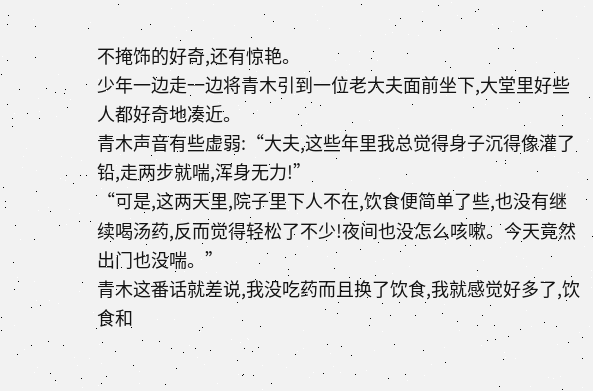不掩饰的好奇,还有惊艳。
少年一边走一边将青木引到一位老大夫面前坐下,大堂里好些人都好奇地凑近。
青木声音有些虚弱:“大夫,这些年里我总觉得身子沉得像灌了铅,走两步就喘,浑身无力!”
“可是,这两天里,院子里下人不在,饮食便简单了些,也没有继续喝汤药,反而觉得轻松了不少!夜间也没怎么咳嗽。今天竟然出门也没喘。”
青木这番话就差说,我没吃药而且换了饮食,我就感觉好多了,饮食和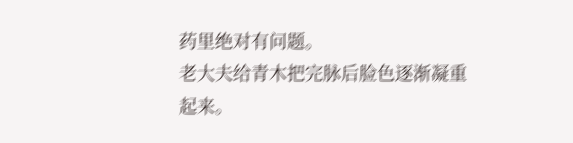药里绝对有问题。
老大夫给青木把完脉后脸色逐渐凝重起来。